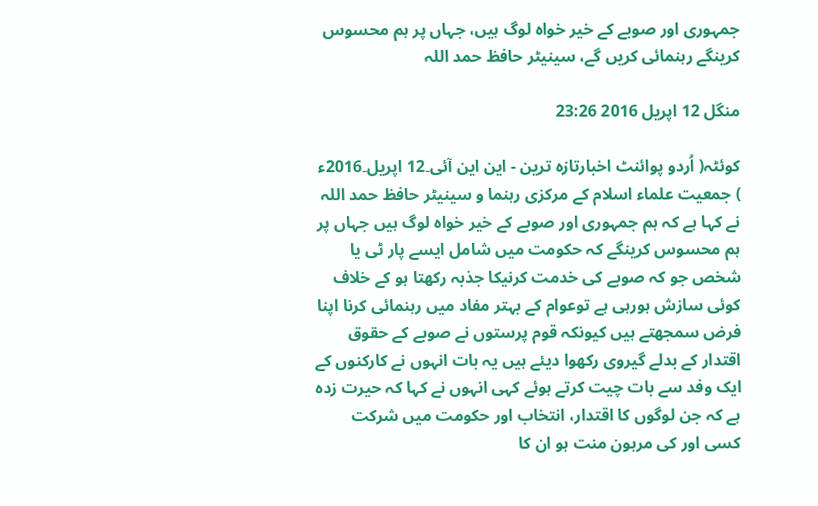جمہوری اور صوبے کے خیر خواہ لوگ ہیں، جہاں پر ہم محسوس کرینگے رہنمائی کریں گے، سینیٹر حافظ حمد اللہ

منگل 12 اپریل 2016 23:26

کوئٹہ( اُردو پوائنٹ اخبارتازہ ترین - این این آئی۔12 اپریل۔2016ء ) جمعیت علماء اسلام کے مرکزی رہنما و سینیٹر حافظ حمد اللہ نے کہا ہے کہ ہم جمہوری اور صوبے کے خیر خواہ لوگ ہیں جہاں پر ہم محسوس کرینگے کہ حکومت میں شامل ایسے پار ٹی یا شخص جو کہ صوبے کی خدمت کرنیکا جذبہ رکھتا ہو کے خلاف کوئی سازش ہورہی ہے توعوام کے بہتر مفاد میں رہنمائی کرنا اپنا فرض سمجھتے ہیں کیونکہ قوم پرستوں نے صوبے کے حقوق اقتدار کے بدلے گیروی رکھوا دیئے ہیں یہ بات انہوں نے کارکنوں کے ایک وفد سے بات چیت کرتے ہوئے کہی انہوں نے کہا کہ حیرت زدہ ہے کہ جن لوگوں کا اقتدار، انتخاب اور حکومت میں شرکت کسی اور کی مرہون منت ہو ان کا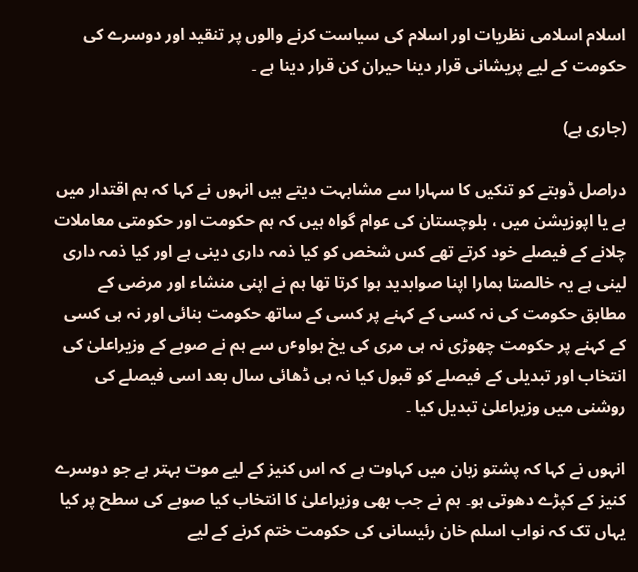اسلام اسلامی نظریات اور اسلام کی سیاست کرنے والوں پر تنقید اور دوسرے کی حکومت کے لیے پریشانی قرار دینا حیران کن قرار دینا ہے ۔

(جاری ہے)

دراصل ڈوبتے کو تنکیں کا سہارا سے مشابہت دیتے ہیں انہوں نے کہا کہ ہم اقتدار میں ہے یا اپوزیشن میں ، بلوچستان کی عوام گواہ ہیں کہ ہم حکومت اور حکومتی معاملات چلانے کے فیصلے خود کرتے تھے کس شخص کو کیا ذمہ داری دینی ہے اور کیا ذمہ داری لینی ہے یہ خالصتا ہمارا اپنا صوابدید ہوا کرتا تھا ہم نے اپنی منشاء اور مرضی کے مطابق حکومت کی نہ کسی کے کہنے پر کسی کے ساتھ حکومت بنائی اور نہ ہی کسی کے کہنے پر حکومت چھوڑی نہ ہی مری کی یخ ہواوٴں سے ہم نے صوبے کے وزیراعلیٰ کی انتخاب اور تبدیلی کے فیصلے کو قبول کیا نہ ہی ڈھائی سال بعد اسی فیصلے کی روشنی میں وزیراعلیٰ تبدیل کیا ۔

انہوں نے کہا کہ پشتو زبان میں کہاوت ہے کہ اس کنیز کے لیے موت بہتر ہے جو دوسرے کنیز کے کپڑے دھوتی ہو۔ ہم نے جب بھی وزیراعلیٰ کا انتخاب کیا صوبے کی سطح پر کیا یہاں تک کہ نواب اسلم خان رئیسانی کی حکومت ختم کرنے کے لیے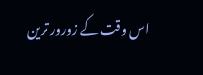اس وقت کے زورور ترین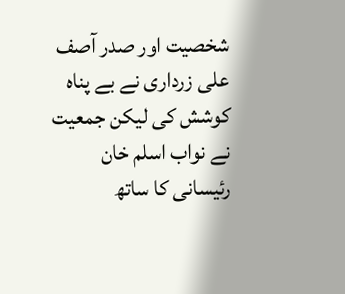شخصیت اور صدر آصف علی زرداری نے بے پناہ کوشش کی لیکن جمعیت نے نواب اسلم خان رئیسانی کا ساتھ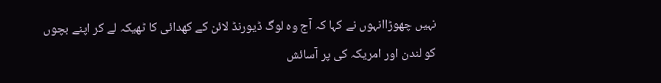نہیں چھوڑاانہوں نے کہا کہ آج وہ لوگ ڈیورنڈ لائن کے کھدائی کا ٹھیکہ لے کر اپنے بچوں کو لندن اور امریکہ کی پر آسائش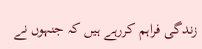زندگی فراہم کررہے ہیں کہ جنہوں نے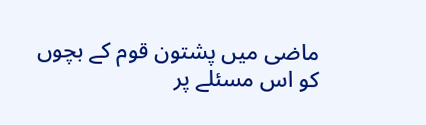ماضی میں پشتون قوم کے بچوں کو اس مسئلے پر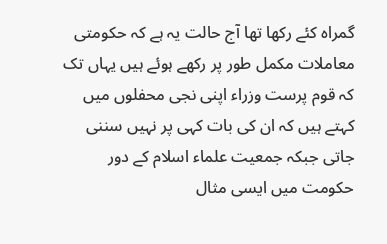گمراہ کئے رکھا تھا آج حالت یہ ہے کہ حکومتی معاملات مکمل طور پر رکھے ہوئے ہیں یہاں تک کہ قوم پرست وزراء اپنی نجی محفلوں میں کہتے ہیں کہ ان کی بات کہی پر نہیں سننی جاتی جبکہ جمعیت علماء اسلام کے دور حکومت میں ایسی مثال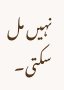نہیں مل سکتی۔